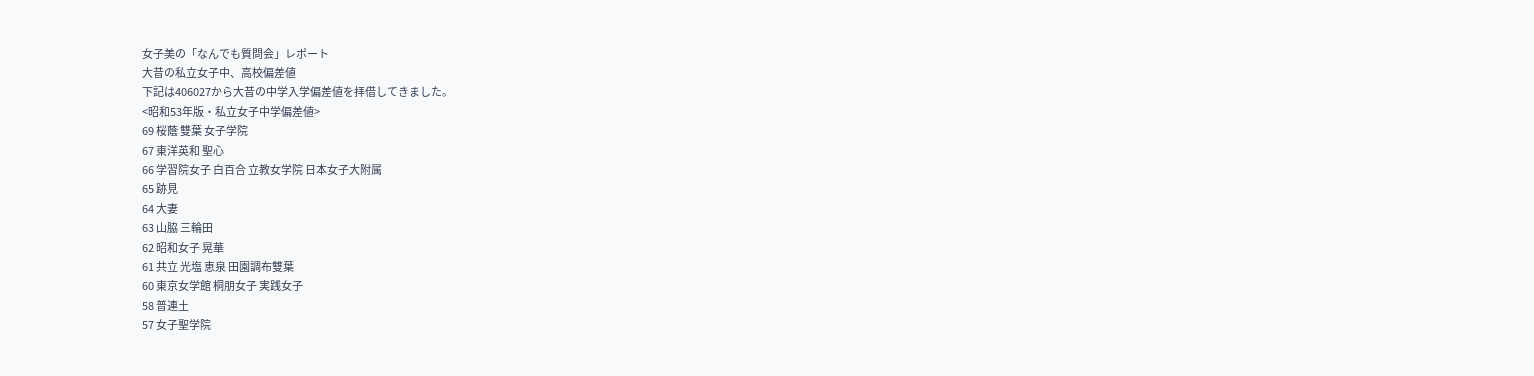女子美の「なんでも質問会」レポート
大昔の私立女子中、高校偏差値
下記は406027から大昔の中学入学偏差値を拝借してきました。
<昭和53年版・私立女子中学偏差値>
69 桜蔭 雙葉 女子学院
67 東洋英和 聖心
66 学習院女子 白百合 立教女学院 日本女子大附属
65 跡見
64 大妻
63 山脇 三輪田
62 昭和女子 晃華
61 共立 光塩 恵泉 田園調布雙葉
60 東京女学館 桐朋女子 実践女子
58 普連土
57 女子聖学院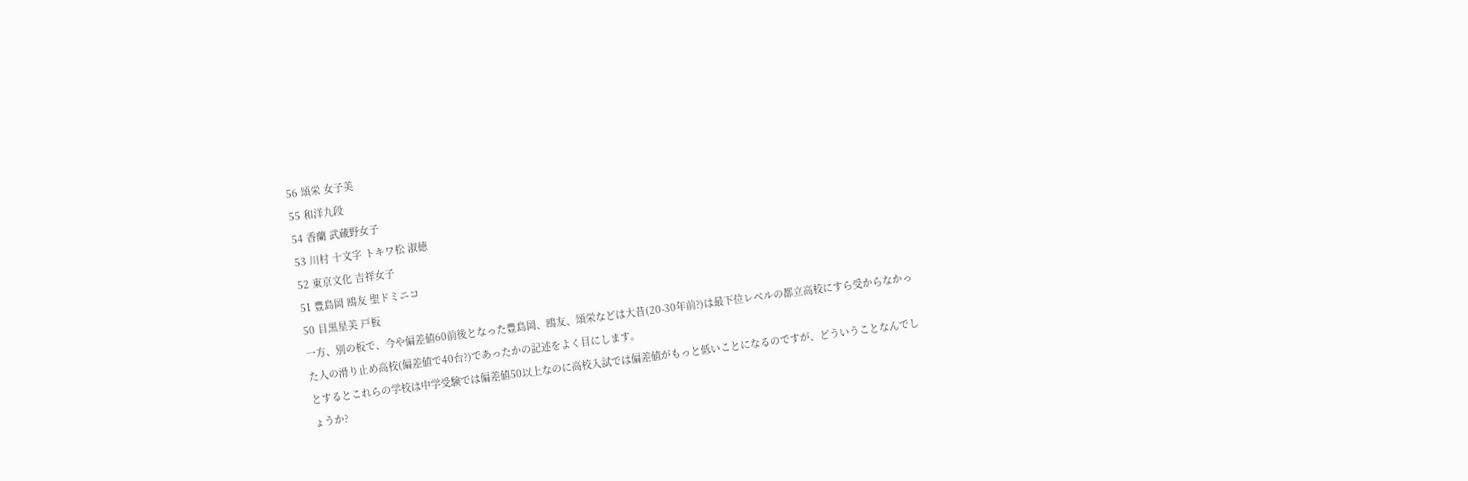56 頌栄 女子美
55 和洋九段
54 香蘭 武蔵野女子
53 川村 十文字 トキワ松 淑徳
52 東京文化 吉祥女子
51 豊島岡 鴎友 聖ドミニコ
50 目黒星美 戸板
一方、別の板で、今や偏差値60前後となった豊島岡、鴎友、頌栄などは大昔(20-30年前?)は最下位レベルの都立高校にすら受からなかった人の滑り止め高校(偏差値で40台?)であったかの記述をよく目にします。
とするとこれらの学校は中学受験では偏差値50以上なのに高校入試では偏差値がもっと低いことになるのですが、どういうことなんでしょうか?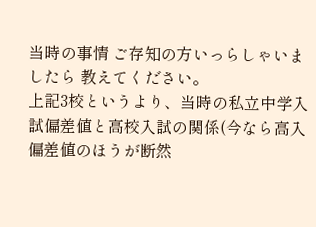当時の事情 ご存知の方いっらしゃいましたら 教えてください。
上記3校というより、当時の私立中学入試偏差値と高校入試の関係(今なら高入偏差値のほうが断然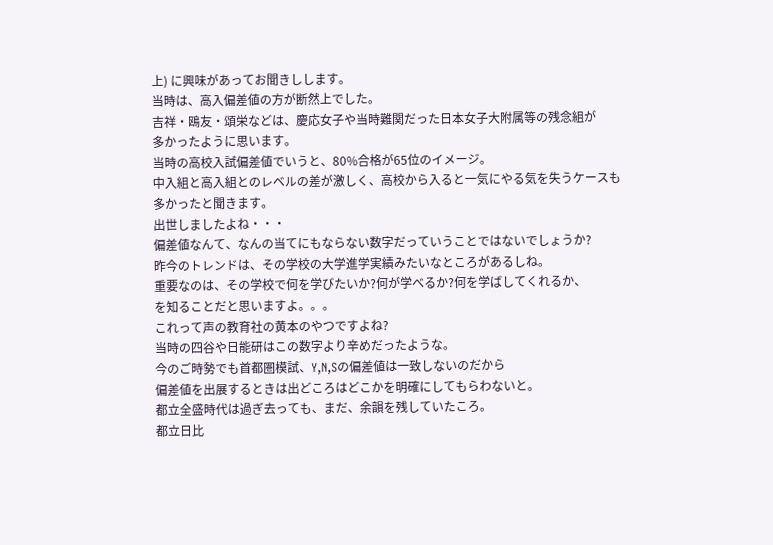上) に興味があってお聞きしします。
当時は、高入偏差値の方が断然上でした。
吉祥・鴎友・頌栄などは、慶応女子や当時難関だった日本女子大附属等の残念組が
多かったように思います。
当時の高校入試偏差値でいうと、80%合格が65位のイメージ。
中入組と高入組とのレベルの差が激しく、高校から入ると一気にやる気を失うケースも
多かったと聞きます。
出世しましたよね・・・
偏差値なんて、なんの当てにもならない数字だっていうことではないでしょうか?
昨今のトレンドは、その学校の大学進学実績みたいなところがあるしね。
重要なのは、その学校で何を学びたいか?何が学べるか?何を学ばしてくれるか、
を知ることだと思いますよ。。。
これって声の教育社の黄本のやつですよね?
当時の四谷や日能研はこの数字より辛めだったような。
今のご時勢でも首都圏模試、Y,N,Sの偏差値は一致しないのだから
偏差値を出展するときは出どころはどこかを明確にしてもらわないと。
都立全盛時代は過ぎ去っても、まだ、余韻を残していたころ。
都立日比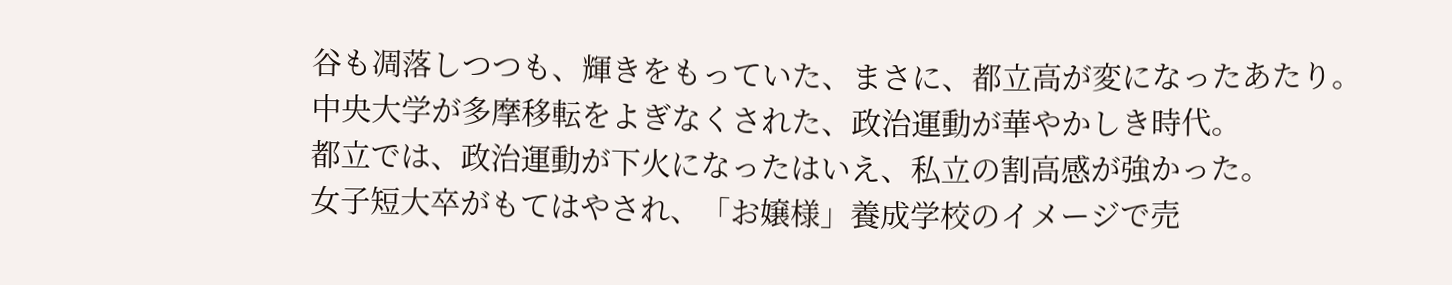谷も凋落しつつも、輝きをもっていた、まさに、都立高が変になったあたり。
中央大学が多摩移転をよぎなくされた、政治運動が華やかしき時代。
都立では、政治運動が下火になったはいえ、私立の割高感が強かった。
女子短大卒がもてはやされ、「お嬢様」養成学校のイメージで売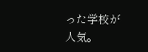った学校が人気。